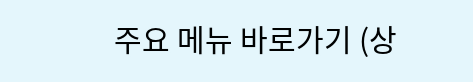주요 메뉴 바로가기 (상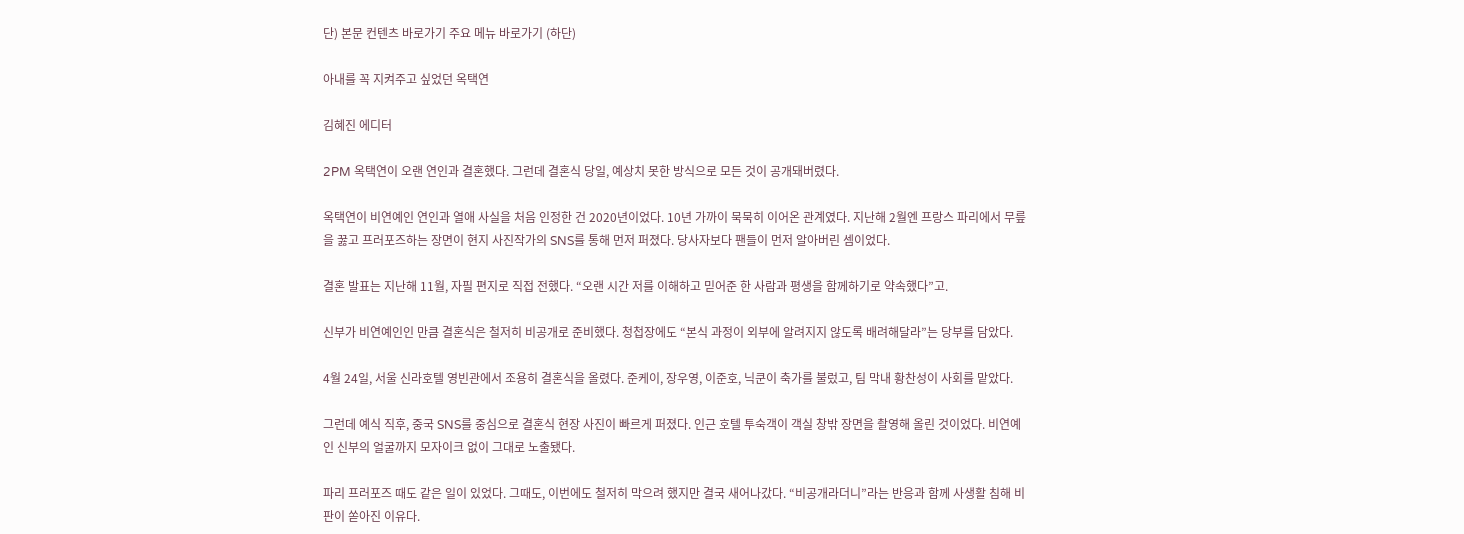단) 본문 컨텐츠 바로가기 주요 메뉴 바로가기 (하단)

아내를 꼭 지켜주고 싶었던 옥택연

김혜진 에디터

2PM 옥택연이 오랜 연인과 결혼했다. 그런데 결혼식 당일, 예상치 못한 방식으로 모든 것이 공개돼버렸다.

옥택연이 비연예인 연인과 열애 사실을 처음 인정한 건 2020년이었다. 10년 가까이 묵묵히 이어온 관계였다. 지난해 2월엔 프랑스 파리에서 무릎을 꿇고 프러포즈하는 장면이 현지 사진작가의 SNS를 통해 먼저 퍼졌다. 당사자보다 팬들이 먼저 알아버린 셈이었다.

결혼 발표는 지난해 11월, 자필 편지로 직접 전했다. “오랜 시간 저를 이해하고 믿어준 한 사람과 평생을 함께하기로 약속했다”고.

신부가 비연예인인 만큼 결혼식은 철저히 비공개로 준비했다. 청첩장에도 “본식 과정이 외부에 알려지지 않도록 배려해달라”는 당부를 담았다.

4월 24일, 서울 신라호텔 영빈관에서 조용히 결혼식을 올렸다. 준케이, 장우영, 이준호, 닉쿤이 축가를 불렀고, 팀 막내 황찬성이 사회를 맡았다.

그런데 예식 직후, 중국 SNS를 중심으로 결혼식 현장 사진이 빠르게 퍼졌다. 인근 호텔 투숙객이 객실 창밖 장면을 촬영해 올린 것이었다. 비연예인 신부의 얼굴까지 모자이크 없이 그대로 노출됐다.

파리 프러포즈 때도 같은 일이 있었다. 그때도, 이번에도 철저히 막으려 했지만 결국 새어나갔다. “비공개라더니”라는 반응과 함께 사생활 침해 비판이 쏟아진 이유다.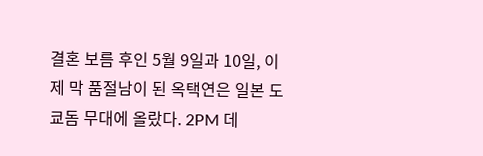결혼 보름 후인 5월 9일과 10일, 이제 막 품절남이 된 옥택연은 일본 도쿄돔 무대에 올랐다. 2PM 데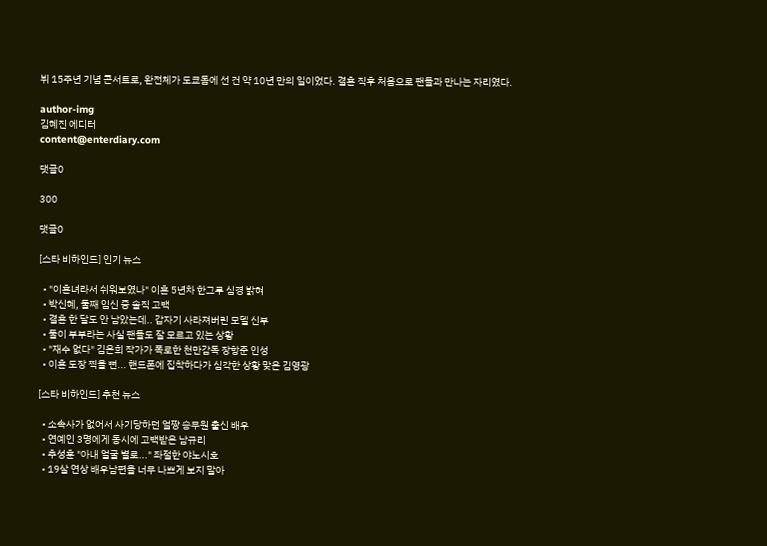뷔 15주년 기념 콘서트로, 완전체가 도쿄돔에 선 건 약 10년 만의 일이었다. 결혼 직후 처음으로 팬들과 만나는 자리였다.

author-img
김혜진 에디터
content@enterdiary.com

댓글0

300

댓글0

[스타 비하인드] 인기 뉴스

  • "이혼녀라서 쉬워보였나" 이혼 5년차 한그루 심경 밝혀
  • 박신혜, 둘째 임신 중 솔직 고백
  • 결혼 한 달도 안 남았는데.. 갑자기 사라져버린 모델 신부
  • 둘이 부부라는 사실 팬들도 잘 모르고 있는 상황
  • "재수 없다" 김은희 작가가 폭로한 천만감독 장항준 인성
  • 이혼 도장 찍을 뻔... 핸드폰에 집착하다가 심각한 상황 맞은 김영광

[스타 비하인드] 추천 뉴스

  • 소속사가 없어서 사기당하던 얼짱 승무원 출신 배우
  • 연예인 3명에게 동시에 고백받은 남규리
  • 추성훈 "아내 얼굴 별로..." 좌절한 야노시호
  • 19살 연상 배우남편을 너무 나쁘게 보지 말아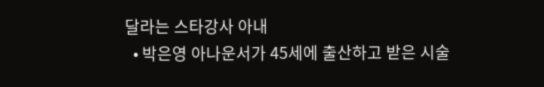달라는 스타강사 아내
  • 박은영 아나운서가 45세에 출산하고 받은 시술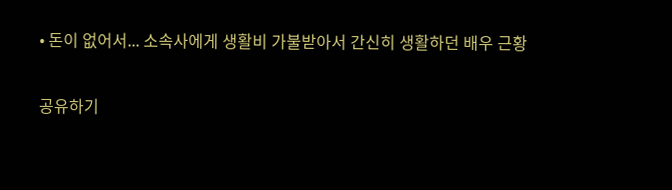• 돈이 없어서... 소속사에게 생활비 가불받아서 간신히 생활하던 배우 근황

공유하기